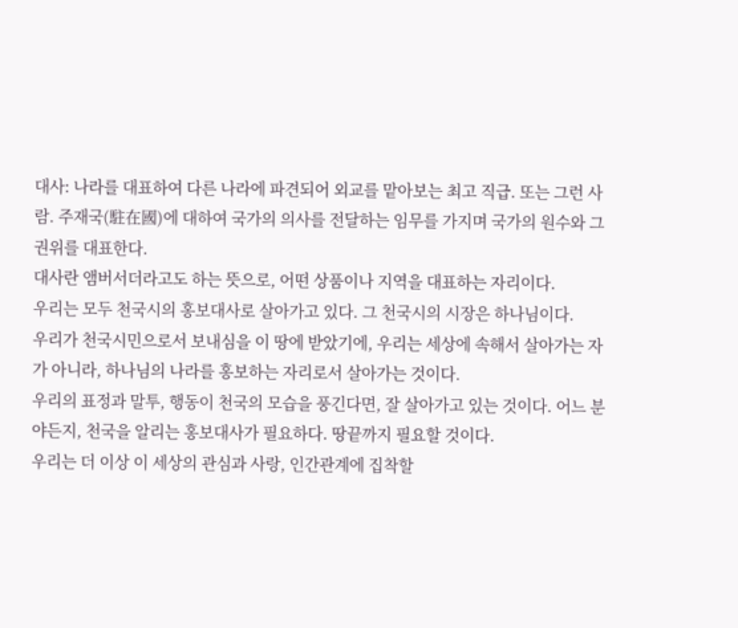대사: 나라를 대표하여 다른 나라에 파견되어 외교를 맡아보는 최고 직급. 또는 그런 사람. 주재국(駐在國)에 대하여 국가의 의사를 전달하는 임무를 가지며 국가의 원수와 그 권위를 대표한다.
대사란 앰버서더라고도 하는 뜻으로, 어떤 상품이나 지역을 대표하는 자리이다.
우리는 모두 천국시의 홍보대사로 살아가고 있다. 그 천국시의 시장은 하나님이다.
우리가 천국시민으로서 보내심을 이 땅에 받았기에, 우리는 세상에 속해서 살아가는 자가 아니라, 하나님의 나라를 홍보하는 자리로서 살아가는 것이다.
우리의 표정과 말투, 행동이 천국의 모습을 풍긴다면, 잘 살아가고 있는 것이다. 어느 분야든지, 천국을 알리는 홍보대사가 필요하다. 땅끝까지 필요할 것이다.
우리는 더 이상 이 세상의 관심과 사랑, 인간관계에 집착할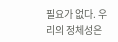필요가 없다. 우리의 정체성은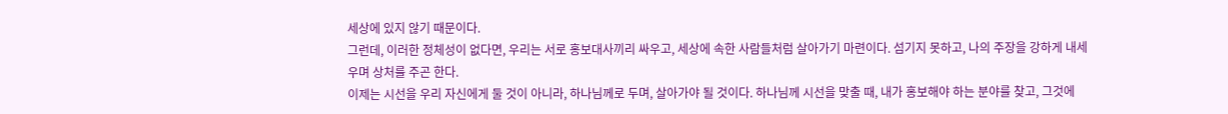세상에 있지 않기 때문이다.
그런데, 이러한 정체성이 없다면, 우리는 서로 홍보대사끼리 싸우고, 세상에 속한 사람들처럼 살아가기 마련이다. 섬기지 못하고, 나의 주장을 강하게 내세우며 상처를 주곤 한다.
이제는 시선을 우리 자신에게 둘 것이 아니라, 하나님께로 두며, 살아가야 될 것이다. 하나님께 시선을 맞출 때, 내가 홍보해야 하는 분야를 찾고, 그것에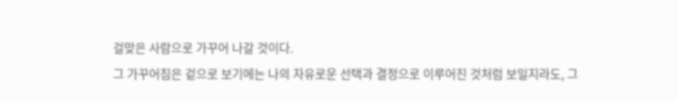걸맞은 사람으로 가꾸어 나갈 것이다.
그 가꾸어짐은 겉으로 보기에는 나의 자유로운 선택과 결정으로 이루어진 것처럼 보일지라도, 그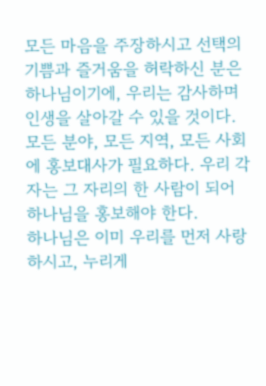모든 마음을 주장하시고 선택의 기쁨과 즐거움을 허락하신 분은 하나님이기에, 우리는 감사하며 인생을 살아갈 수 있을 것이다.
모든 분야, 모든 지역, 모든 사회에 홍보대사가 필요하다. 우리 각자는 그 자리의 한 사람이 되어 하나님을 홍보해야 한다.
하나님은 이미 우리를 먼저 사랑하시고, 누리게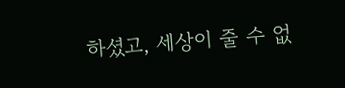하셨고, 세상이 줄 수 없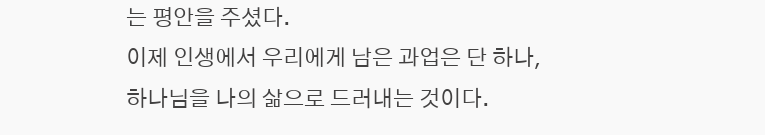는 평안을 주셨다.
이제 인생에서 우리에게 남은 과업은 단 하나,
하나님을 나의 삶으로 드러내는 것이다.